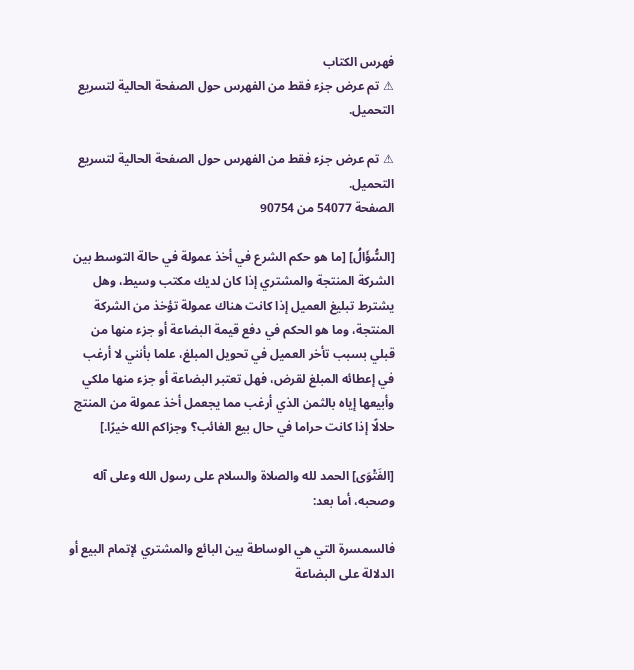فهرس الكتاب
⚠ تم عرض جزء فقط من الفهرس حول الصفحة الحالية لتسريع التحميل.

⚠ تم عرض جزء فقط من الفهرس حول الصفحة الحالية لتسريع التحميل.
الصفحة 54077 من 90754

[السُّؤَالُ] [ما هو حكم الشرع في أخذ عمولة في حالة التوسط بين الشركة المنتجة والمشتري إذا كان لديك مكتب وسيط، وهل يشترط تبليغ العميل إذا كانت هناك عمولة تؤخذ من الشركة المنتجة، وما هو الحكم في دفع قيمة البضاعة أو جزء منها من قبلي بسبب تأخر العميل في تحويل المبلغ، علما بأنني لا أرغب في إعطائه المبلغ لقرض، فهل تعتبر البضاعة أو جزء منها ملكي وأبيعها إياه بالثمن الذي أرغب مما يجعمل أخذ عمولة من المنتج حلالًا إذا كانت حراما في حال بيع الغائب؟ وجزاكم الله خيرًا.]

[الفَتْوَى] الحمد لله والصلاة والسلام على رسول الله وعلى آله وصحبه، أما بعد:

فالسمسرة التي هي الوساطة بين البائع والمشتري لإتمام البيع أو الدلالة على البضاعة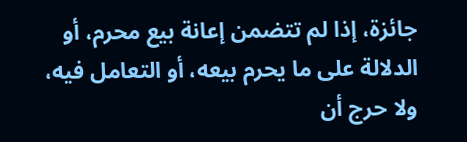جائزة، إذا لم تتضمن إعانة بيع محرم، أو الدلالة على ما يحرم بيعه، أو التعامل فيه، ولا حرج أن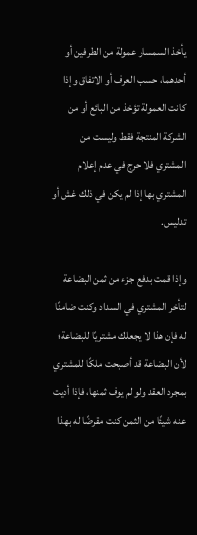يأخذ السمسار عمولة من الطرفين أو أحدهما، حسب العرف أو الاتفاق وإذا كانت العمولة تؤخذ من البائع أو من الشركة المنتجة فقط وليست من المشتري فلا حرج في عدم إعلام المشتري بها إذا لم يكن في ذلك غش أو تدليس.

وإذا قمت بدفع جزء من ثمن البضاعة لتأخر المشتري في السداد وكنت ضامنًا له فإن هذا لا يجعلك مشتريًا للبضاعة؛ لأن البضاعة قد أصبحت ملكًا للمشتري بمجرد العقد ولو لم يوف ثمنها، فإذا أديت عنه شيئًا من الثمن كنت مقرضًا له بهذا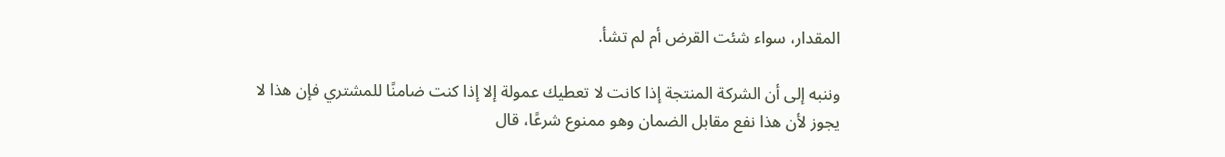المقدار، سواء شئت القرض أم لم تشأ.

وننبه إلى أن الشركة المنتجة إذا كانت لا تعطيك عمولة إلا إذا كنت ضامنًا للمشتري فإن هذا لا يجوز لأن هذا نفع مقابل الضمان وهو ممنوع شرعًا، قال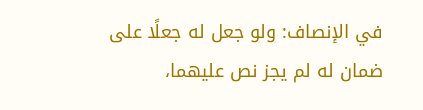في الإنصاف: ولو جعل له جعلًا على ضمان له لم يجز نص عليهما،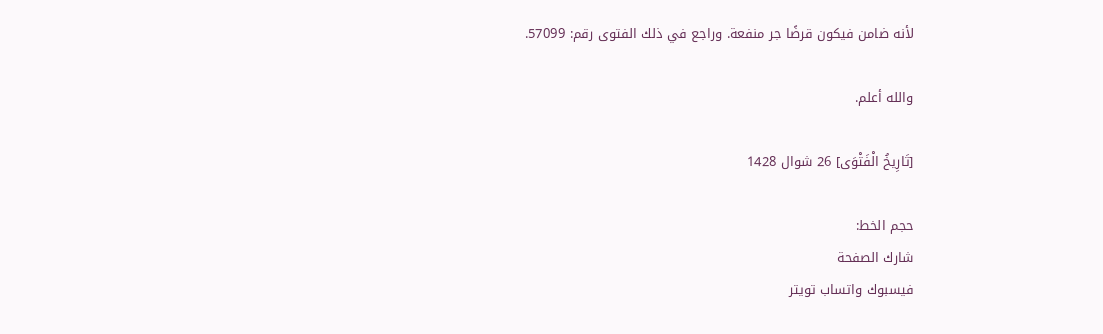لأنه ضامن فيكون قرضًا جر منفعة. وراجع في ذلك الفتوى رقم: 57099.

والله أعلم.

[تَارِيخُ الْفَتْوَى] 26 شوال 1428

حجم الخط:
شارك الصفحة
فيسبوك واتساب تويتر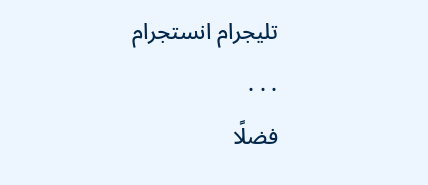تليجرام انستجرام
. . .
فضلًا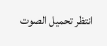انتظر تحميل الصوت